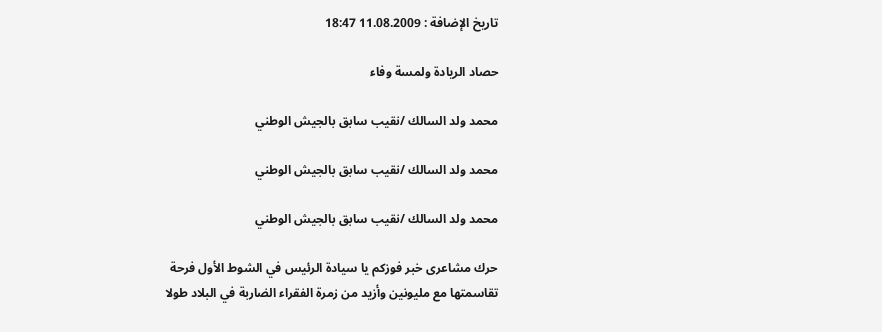تاريخ الإضافة : 11.08.2009 18:47

حصاد الريادة ولمسة وفاء

محمد ولد السالك /نقيب سابق بالجيش الوطني

محمد ولد السالك /نقيب سابق بالجيش الوطني

محمد ولد السالك /نقيب سابق بالجيش الوطني

حرك مشاعرى خبر فوزكم يا سيادة الرئيس في الشوط الأول فرحة تقاسمتها مع مليونين وأزيد من زمرة الفقراء الضاربة في البلاد طولا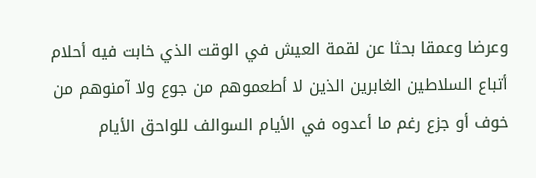وعرضا وعمقا بحثا عن لقمة العيش في الوقت الذي خابت فيه أحلام أتباع السلاطين الغابرين الذين لا أطعموهم من جوع ولا آمنوهم من خوف أو جزع رغم ما أعدوه في الأيام السوالف للواحق الأيام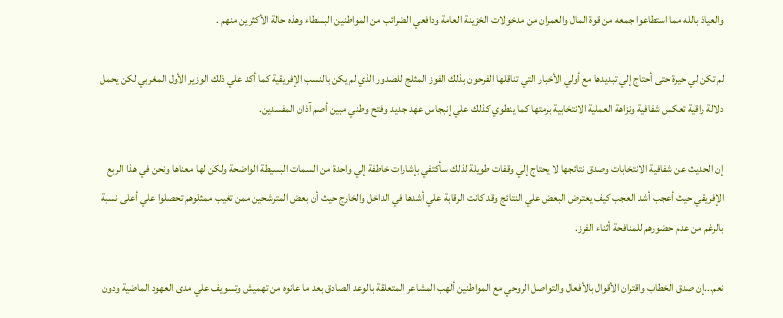والعياذ بالله مما استطاعوا جمعه من قوة المال والعمران من مدخولات الخزينة العامة ودافعي الضرائب من المواطنين البسطاء وهذه حالة الأكثرين منهم .

لم تكن لي حيرة حتى أحتاج إلي تبديدها مع أولي الأخبار التي تناقلها الفرحون بذلك الفوز المثلج للصدور الذي لم يكن بالنسب الإفريقية كما أكد علي ذلك الوزير الأول المغربي لكن يحمل دلالة راقية تعكس شفافية ونزاهة العملية الانتخابية برمتها كما ينطوي كذلك علي إنبجاس عهد جديد وفتح وطني مبين أصم آذان المفسدين.

إن الحديث عن شفافية الانتخابات وصدق نتائجها لا يحتاج إلي وقفات طويلة لذلك سأكتفي بإشارات خاطفة إلي واحدة من السمات البسيطة الواضحة ولكن لها معناها ونحن في هذا الربع الإفريقي حيث أعجب أشد العجب كيف يعترض البعض علي النتائج وقد كانت الرقابة علي أشدها في الداخل والخارج حيث أن بعض المترشحين ممن تغيب ممثلوهم تحصلوا علي أعلى نسبة بالرغم من عدم حضورهم للمنافحة أثناء الفرز.

نعم...إن صدق الخطاب واقتران الأقوال بالأفعال والتواصل الروحي مع المواطنين ألهب المشاعر المتعلقة بالوعد الصادق بعد ما عانوه من تهميش وتسويف علي مدى العهود الماضية ودون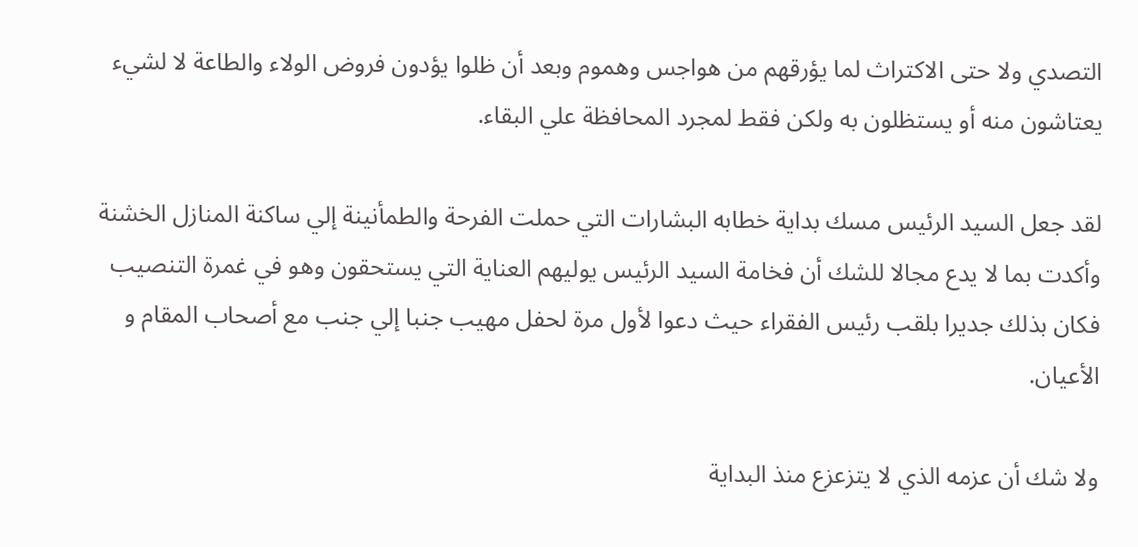التصدي ولا حتى الاكتراث لما يؤرقهم من هواجس وهموم وبعد أن ظلوا يؤدون فروض الولاء والطاعة لا لشيء يعتاشون منه أو يستظلون به ولكن فقط لمجرد المحافظة علي البقاء.

لقد جعل السيد الرئيس مسك بداية خطابه البشارات التي حملت الفرحة والطمأنينة إلي ساكنة المنازل الخشنة وأكدت بما لا يدع مجالا للشك أن فخامة السيد الرئيس يوليهم العناية التي يستحقون وهو في غمرة التنصيب فكان بذلك جديرا بلقب رئيس الفقراء حيث دعوا لأول مرة لحفل مهيب جنبا إلي جنب مع أصحاب المقام و الأعيان.

ولا شك أن عزمه الذي لا يتزعزع منذ البداية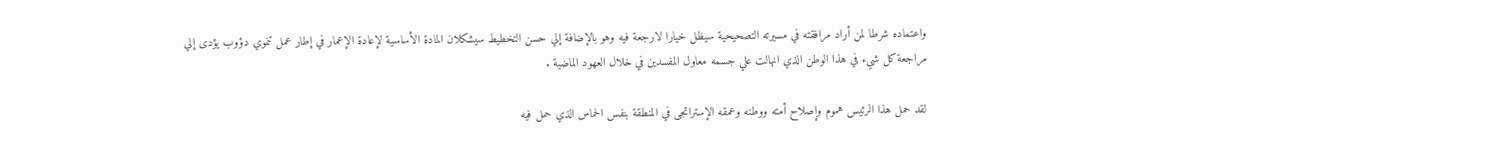واعتماده شرطا لمن أراد مرافقته في مسيرته التصحيحية سيظل خيارا لارجعة فيه وهو بالإضافة إلي حسن التخطيط سيشكلان المادة الأساسية لإعادة الإعمار في إطار عمل تنموي دؤوب يؤدى إلي مراجعة كل شيء في هذا الوطن الذي انهالت علي جسمه معاول المفسدين في خلال العهود الماضية .

لقد حمل هذا الرئيس هموم وإصلاح أمته ووطنه وعمقه الإستراتجى في المنطقة بنفس الحماس الذي حمل فيه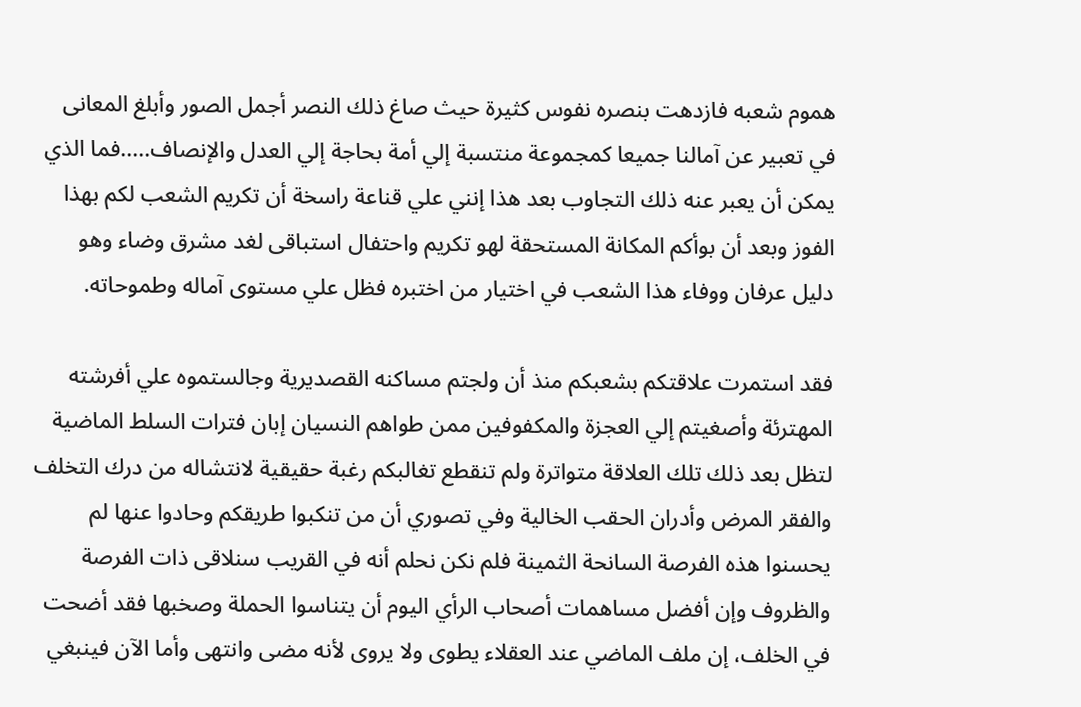هموم شعبه فازدهت بنصره نفوس كثيرة حيث صاغ ذلك النصر أجمل الصور وأبلغ المعانى في تعبير عن آمالنا جميعا كمجموعة منتسبة إلي أمة بحاجة إلي العدل والإنصاف.....فما الذي يمكن أن يعبر عنه ذلك التجاوب بعد هذا إنني علي قناعة راسخة أن تكريم الشعب لكم بهذا الفوز وبعد أن بوأكم المكانة المستحقة لهو تكريم واحتفال استباقى لغد مشرق وضاء وهو دليل عرفان ووفاء هذا الشعب في اختيار من اختبره فظل علي مستوى آماله وطموحاته.

فقد استمرت علاقتكم بشعبكم منذ أن ولجتم مساكنه القصديرية وجالستموه علي أفرشته المهترئة وأصغيتم إلي العجزة والمكفوفين ممن طواهم النسيان إبان فترات السلط الماضية لتظل بعد ذلك تلك العلاقة متواترة ولم تنقطع تغالبكم رغبة حقيقية لانتشاله من درك التخلف والفقر المرض وأدران الحقب الخالية وفي تصوري أن من تنكبوا طريقكم وحادوا عنها لم يحسنوا هذه الفرصة السانحة الثمينة فلم نكن نحلم أنه في القريب سنلاقى ذات الفرصة والظروف وإن أفضل مساهمات أصحاب الرأي اليوم أن يتناسوا الحملة وصخبها فقد أضحت في الخلف، إن ملف الماضي عند العقلاء يطوى ولا يروى لأنه مضى وانتهى وأما الآن فينبغي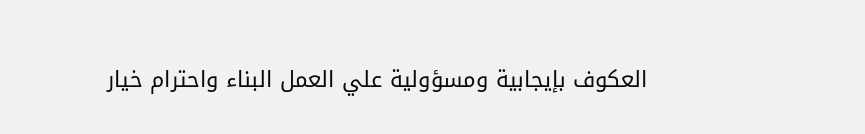العكوف بإيجابية ومسؤولية علي العمل البناء واحترام خيار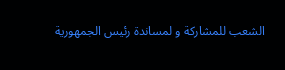الشعب للمشاركة و لمساندة رئيس الجمهورية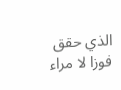الذي حقق فوزا لا مراء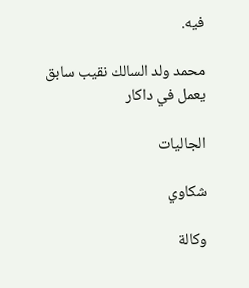فيه.

محمد ولد السالك نقيب سابق يعمل في داكار

الجاليات

شكاوي

وكالة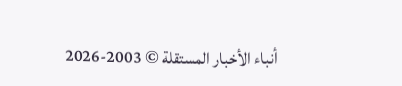أنباء الأخبار المستقلة © 2003-2026